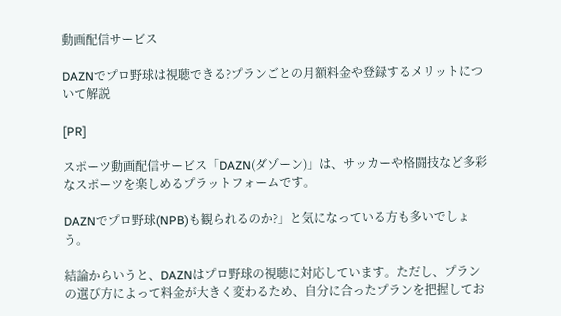動画配信サービス

DAZNでプロ野球は視聴できる?プランごとの月額料金や登録するメリットについて解説

[PR]

スポーツ動画配信サービス「DAZN(ダゾーン)」は、サッカーや格闘技など多彩なスポーツを楽しめるプラットフォームです。

DAZNでプロ野球(NPB)も観られるのか?」と気になっている方も多いでしょう。

結論からいうと、DAZNはプロ野球の視聴に対応しています。ただし、プランの選び方によって料金が大きく変わるため、自分に合ったプランを把握してお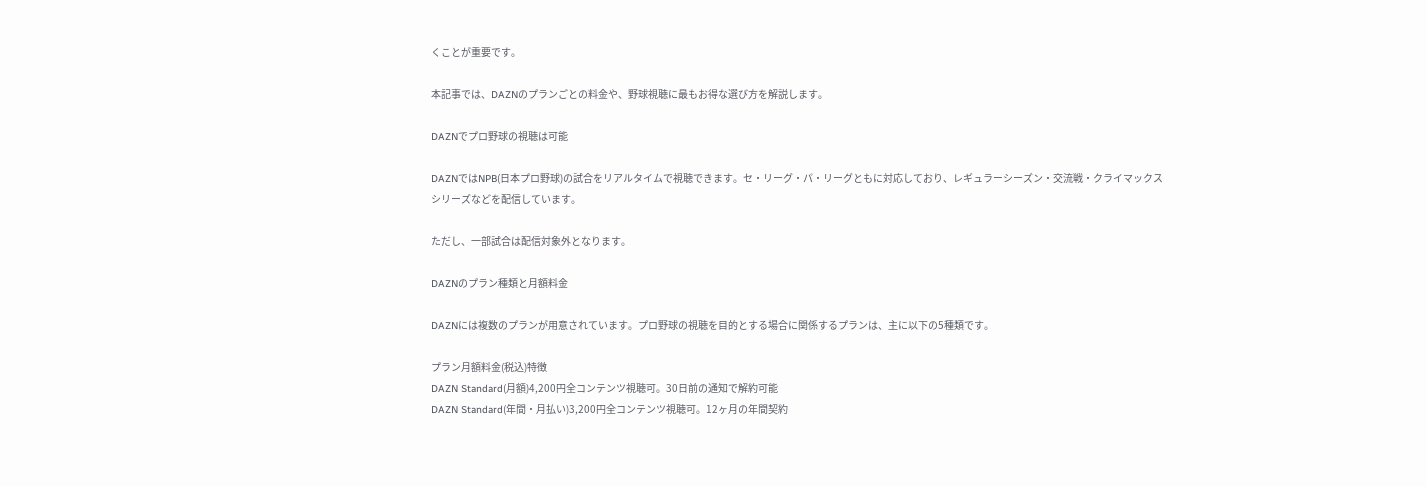くことが重要です。

本記事では、DAZNのプランごとの料金や、野球視聴に最もお得な選び方を解説します。

DAZNでプロ野球の視聴は可能

DAZNではNPB(日本プロ野球)の試合をリアルタイムで視聴できます。セ・リーグ・パ・リーグともに対応しており、レギュラーシーズン・交流戦・クライマックスシリーズなどを配信しています。

ただし、一部試合は配信対象外となります。

DAZNのプラン種類と月額料金

DAZNには複数のプランが用意されています。プロ野球の視聴を目的とする場合に関係するプランは、主に以下の5種類です。

プラン月額料金(税込)特徴
DAZN Standard(月額)4,200円全コンテンツ視聴可。30日前の通知で解約可能
DAZN Standard(年間・月払い)3,200円全コンテンツ視聴可。12ヶ月の年間契約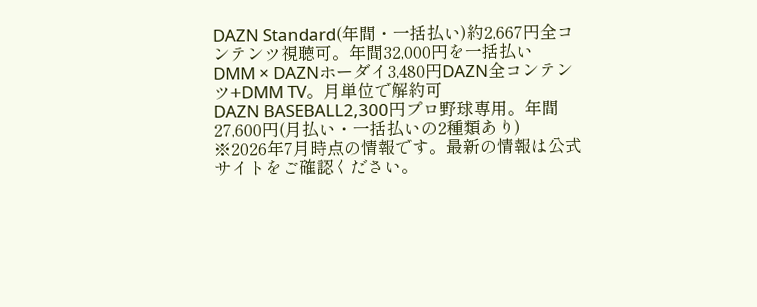DAZN Standard(年間・一括払い)約2,667円全コンテンツ視聴可。年間32,000円を一括払い
DMM × DAZNホーダイ3,480円DAZN全コンテンツ+DMM TV。月単位で解約可
DAZN BASEBALL2,300円プロ野球専用。年間27,600円(月払い・一括払いの2種類あり)
※2026年7月時点の情報です。最新の情報は公式サイトをご確認ください。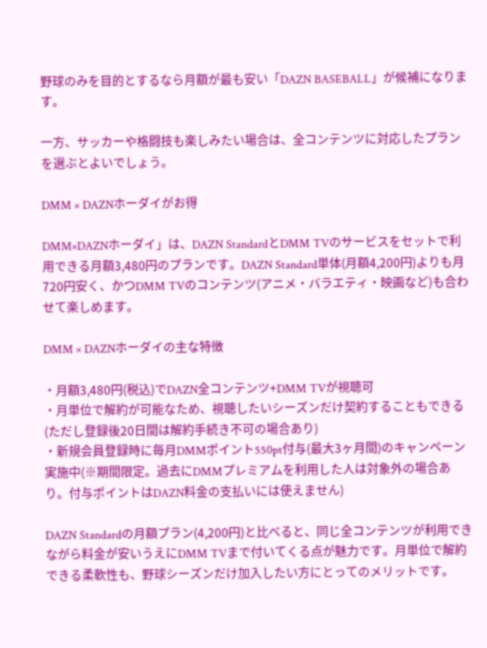野球のみを目的とするなら月額が最も安い「DAZN BASEBALL」が候補になります。

一方、サッカーや格闘技も楽しみたい場合は、全コンテンツに対応したプランを選ぶとよいでしょう。

DMM × DAZNホーダイがお得

DMM×DAZNホーダイ」は、DAZN StandardとDMM TVのサービスをセットで利用できる月額3,480円のプランです。DAZN Standard単体(月額4,200円)よりも月720円安く、かつDMM TVのコンテンツ(アニメ・バラエティ・映画など)も合わせて楽しめます。

DMM × DAZNホーダイの主な特徴

・月額3,480円(税込)でDAZN全コンテンツ+DMM TVが視聴可
・月単位で解約が可能なため、視聴したいシーズンだけ契約することもできる(ただし登録後20日間は解約手続き不可の場合あり)
・新規会員登録時に毎月DMMポイント550pt付与(最大3ヶ月間)のキャンペーン実施中(※期間限定。過去にDMMプレミアムを利用した人は対象外の場合あり。付与ポイントはDAZN料金の支払いには使えません)

DAZN Standardの月額プラン(4,200円)と比べると、同じ全コンテンツが利用できながら料金が安いうえにDMM TVまで付いてくる点が魅力です。月単位で解約できる柔軟性も、野球シーズンだけ加入したい方にとってのメリットです。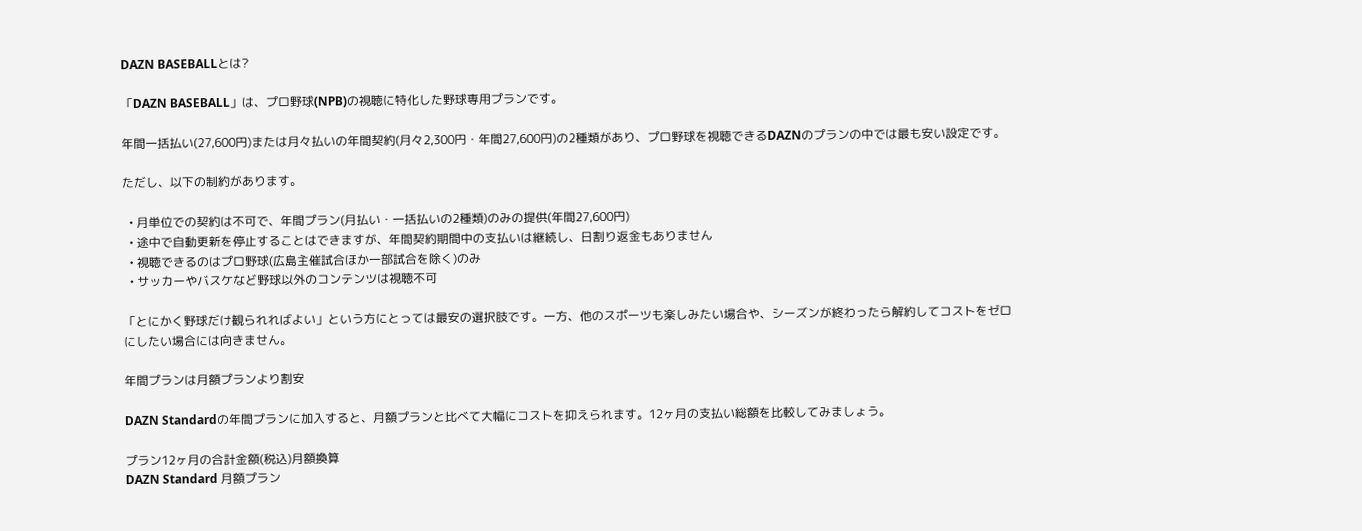DAZN BASEBALLとは?

「DAZN BASEBALL」は、プロ野球(NPB)の視聴に特化した野球専用プランです。

年間一括払い(27,600円)または月々払いの年間契約(月々2,300円・年間27,600円)の2種類があり、プロ野球を視聴できるDAZNのプランの中では最も安い設定です。

ただし、以下の制約があります。

  • 月単位での契約は不可で、年間プラン(月払い・一括払いの2種類)のみの提供(年間27,600円)
  • 途中で自動更新を停止することはできますが、年間契約期間中の支払いは継続し、日割り返金もありません
  • 視聴できるのはプロ野球(広島主催試合ほか一部試合を除く)のみ
  • サッカーやバスケなど野球以外のコンテンツは視聴不可

「とにかく野球だけ観られればよい」という方にとっては最安の選択肢です。一方、他のスポーツも楽しみたい場合や、シーズンが終わったら解約してコストをゼロにしたい場合には向きません。

年間プランは月額プランより割安

DAZN Standardの年間プランに加入すると、月額プランと比べて大幅にコストを抑えられます。12ヶ月の支払い総額を比較してみましょう。

プラン12ヶ月の合計金額(税込)月額換算
DAZN Standard 月額プラン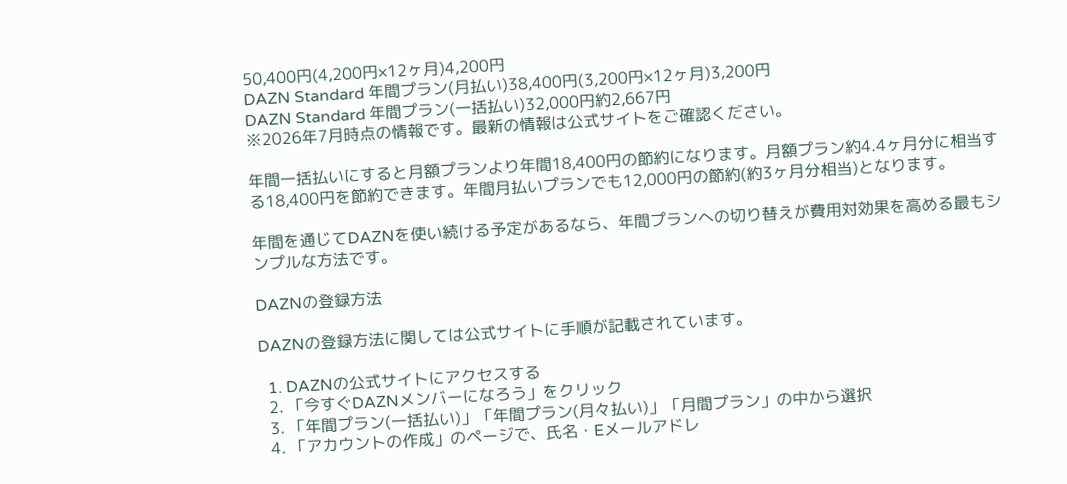50,400円(4,200円×12ヶ月)4,200円
DAZN Standard 年間プラン(月払い)38,400円(3,200円×12ヶ月)3,200円
DAZN Standard 年間プラン(一括払い)32,000円約2,667円
※2026年7月時点の情報です。最新の情報は公式サイトをご確認ください。

年間一括払いにすると月額プランより年間18,400円の節約になります。月額プラン約4.4ヶ月分に相当する18,400円を節約できます。年間月払いプランでも12,000円の節約(約3ヶ月分相当)となります。

年間を通じてDAZNを使い続ける予定があるなら、年間プランへの切り替えが費用対効果を高める最もシンプルな方法です。

DAZNの登録方法

DAZNの登録方法に関しては公式サイトに手順が記載されています。

  1. DAZNの公式サイトにアクセスする
  2. 「今すぐDAZNメンバーになろう」をクリック
  3. 「年間プラン(一括払い)」「年間プラン(月々払い)」「月間プラン」の中から選択
  4. 「アカウントの作成」のページで、氏名・Eメールアドレ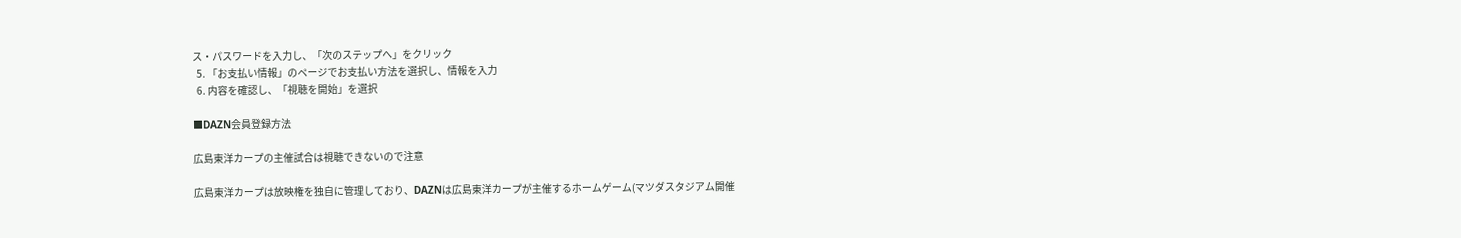ス・パスワードを入力し、「次のステップへ」をクリック
  5. 「お支払い情報」のページでお支払い方法を選択し、情報を入力
  6. 内容を確認し、「視聴を開始」を選択

■DAZN会員登録方法

広島東洋カープの主催試合は視聴できないので注意

広島東洋カープは放映権を独自に管理しており、DAZNは広島東洋カープが主催するホームゲーム(マツダスタジアム開催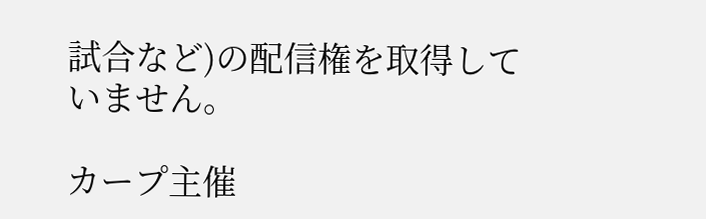試合など)の配信権を取得していません。

カープ主催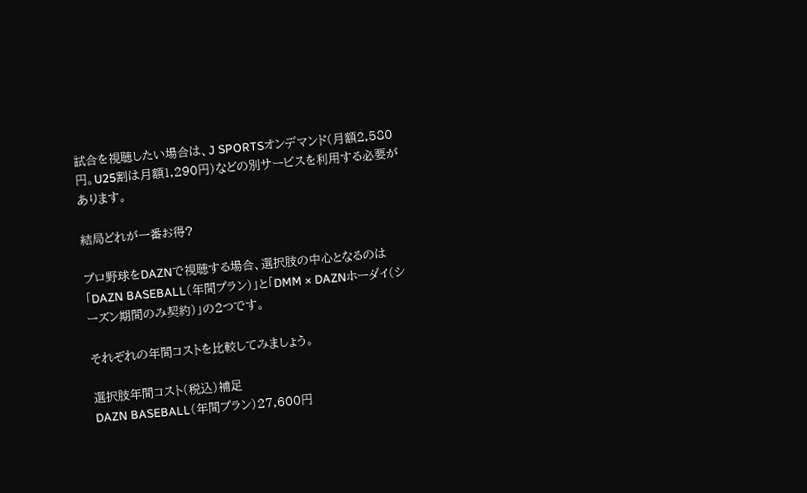試合を視聴したい場合は、J SPORTSオンデマンド(月額2,580円。U25割は月額1,290円)などの別サービスを利用する必要があります。

結局どれが一番お得?

プロ野球をDAZNで視聴する場合、選択肢の中心となるのは「DAZN BASEBALL(年間プラン)」と「DMM × DAZNホーダイ(シーズン期間のみ契約)」の2つです。

それぞれの年間コストを比較してみましょう。

選択肢年間コスト(税込)補足
DAZN BASEBALL(年間プラン)27,600円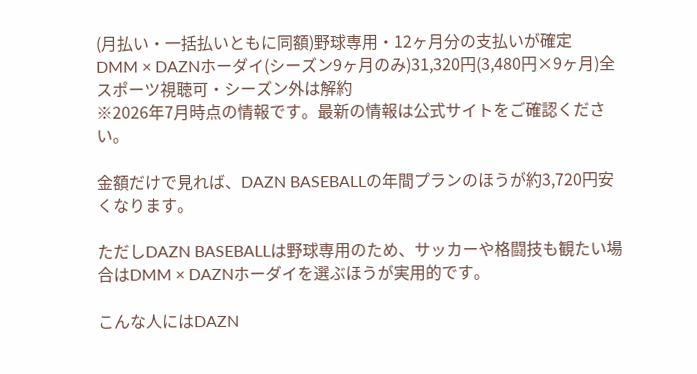(月払い・一括払いともに同額)野球専用・12ヶ月分の支払いが確定
DMM × DAZNホーダイ(シーズン9ヶ月のみ)31,320円(3,480円×9ヶ月)全スポーツ視聴可・シーズン外は解約
※2026年7月時点の情報です。最新の情報は公式サイトをご確認ください。

金額だけで見れば、DAZN BASEBALLの年間プランのほうが約3,720円安くなります。

ただしDAZN BASEBALLは野球専用のため、サッカーや格闘技も観たい場合はDMM × DAZNホーダイを選ぶほうが実用的です。

こんな人にはDAZN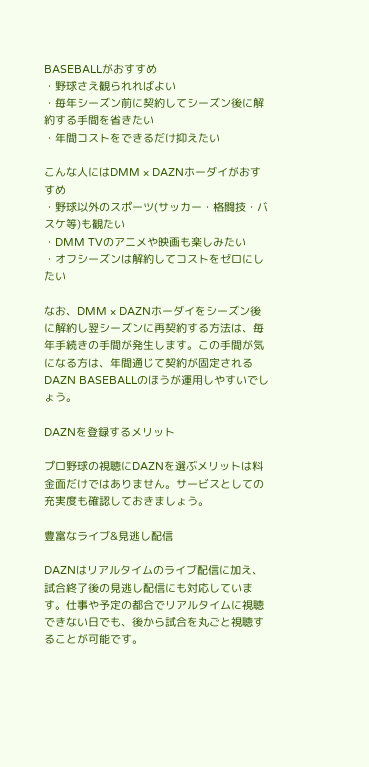BASEBALLがおすすめ
・野球さえ観られればよい
・毎年シーズン前に契約してシーズン後に解約する手間を省きたい
・年間コストをできるだけ抑えたい

こんな人にはDMM × DAZNホーダイがおすすめ
・野球以外のスポーツ(サッカー・格闘技・バスケ等)も観たい
・DMM TVのアニメや映画も楽しみたい
・オフシーズンは解約してコストをゼロにしたい

なお、DMM × DAZNホーダイをシーズン後に解約し翌シーズンに再契約する方法は、毎年手続きの手間が発生します。この手間が気になる方は、年間通じて契約が固定されるDAZN BASEBALLのほうが運用しやすいでしょう。

DAZNを登録するメリット

プロ野球の視聴にDAZNを選ぶメリットは料金面だけではありません。サービスとしての充実度も確認しておきましょう。

豊富なライブ&見逃し配信

DAZNはリアルタイムのライブ配信に加え、試合終了後の見逃し配信にも対応しています。仕事や予定の都合でリアルタイムに視聴できない日でも、後から試合を丸ごと視聴することが可能です。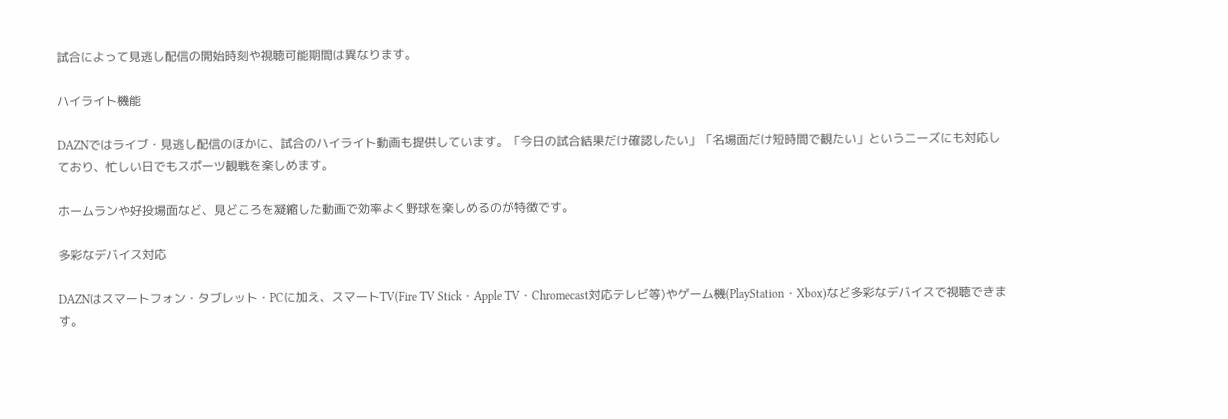試合によって見逃し配信の開始時刻や視聴可能期間は異なります。

ハイライト機能

DAZNではライブ・見逃し配信のほかに、試合のハイライト動画も提供しています。「今日の試合結果だけ確認したい」「名場面だけ短時間で観たい」というニーズにも対応しており、忙しい日でもスポーツ観戦を楽しめます。

ホームランや好投場面など、見どころを凝縮した動画で効率よく野球を楽しめるのが特徴です。

多彩なデバイス対応

DAZNはスマートフォン・タブレット・PCに加え、スマートTV(Fire TV Stick・Apple TV・Chromecast対応テレビ等)やゲーム機(PlayStation・Xbox)など多彩なデバイスで視聴できます。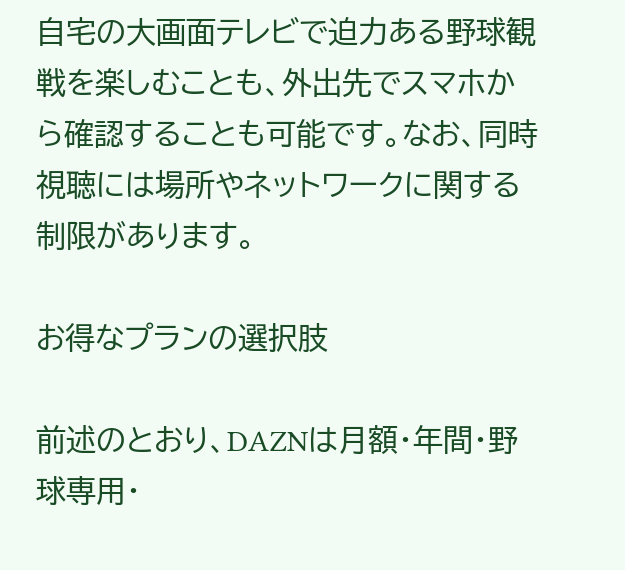自宅の大画面テレビで迫力ある野球観戦を楽しむことも、外出先でスマホから確認することも可能です。なお、同時視聴には場所やネットワークに関する制限があります。

お得なプランの選択肢

前述のとおり、DAZNは月額・年間・野球専用・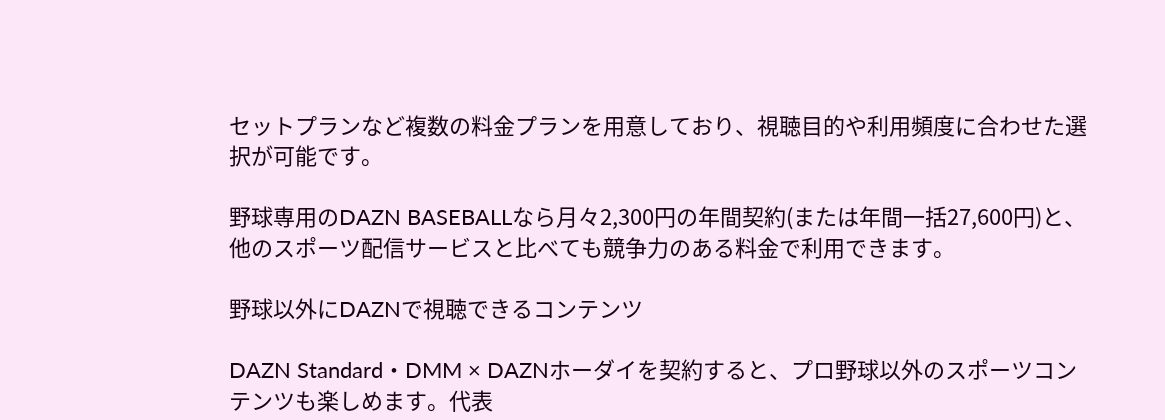セットプランなど複数の料金プランを用意しており、視聴目的や利用頻度に合わせた選択が可能です。

野球専用のDAZN BASEBALLなら月々2,300円の年間契約(または年間一括27,600円)と、他のスポーツ配信サービスと比べても競争力のある料金で利用できます。

野球以外にDAZNで視聴できるコンテンツ

DAZN Standard・DMM × DAZNホーダイを契約すると、プロ野球以外のスポーツコンテンツも楽しめます。代表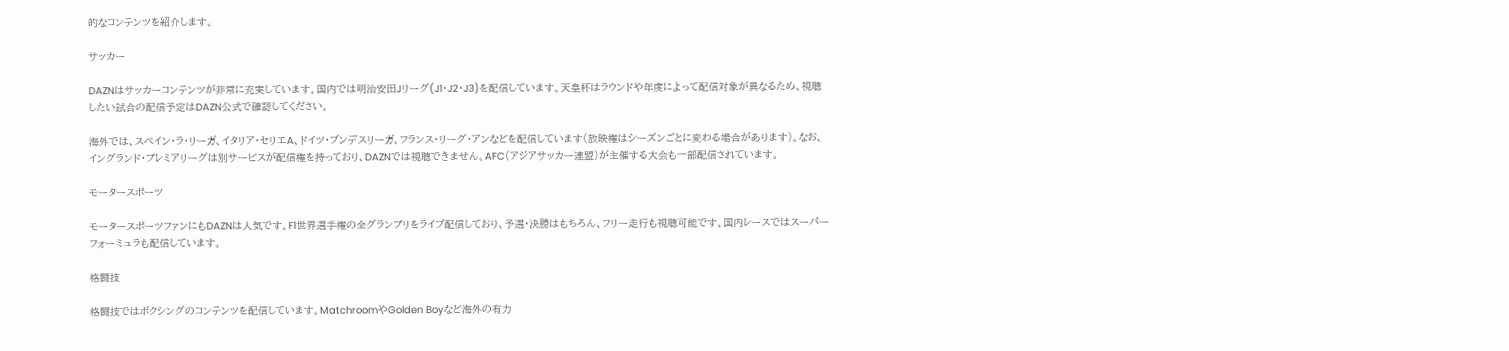的なコンテンツを紹介します。

サッカー

DAZNはサッカーコンテンツが非常に充実しています。国内では明治安田Jリーグ(J1・J2・J3)を配信しています。天皇杯はラウンドや年度によって配信対象が異なるため、視聴したい試合の配信予定はDAZN公式で確認してください。

海外では、スペイン・ラ・リーガ、イタリア・セリエA、ドイツ・ブンデスリーガ、フランス・リーグ・アンなどを配信しています(放映権はシーズンごとに変わる場合があります)。なお、イングランド・プレミアリーグは別サービスが配信権を持っており、DAZNでは視聴できません。AFC(アジアサッカー連盟)が主催する大会も一部配信されています。

モータースポーツ

モータースポーツファンにもDAZNは人気です。F1世界選手権の全グランプリをライブ配信しており、予選・決勝はもちろん、フリー走行も視聴可能です。国内レースではスーパーフォーミュラも配信しています。

格闘技

格闘技ではボクシングのコンテンツを配信しています。MatchroomやGolden Boyなど海外の有力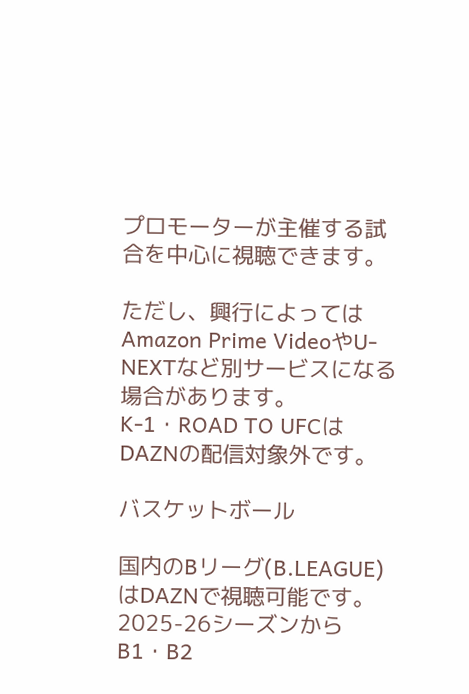プロモーターが主催する試合を中心に視聴できます。

ただし、興行によってはAmazon Prime VideoやU-NEXTなど別サービスになる場合があります。K-1・ROAD TO UFCはDAZNの配信対象外です。

バスケットボール

国内のBリーグ(B.LEAGUE)はDAZNで視聴可能です。2025-26シーズンからB1・B2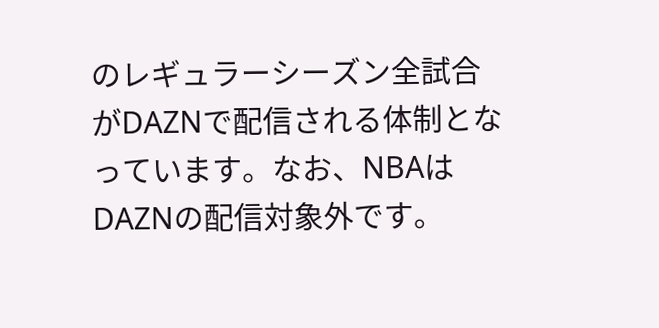のレギュラーシーズン全試合がDAZNで配信される体制となっています。なお、NBAはDAZNの配信対象外です。